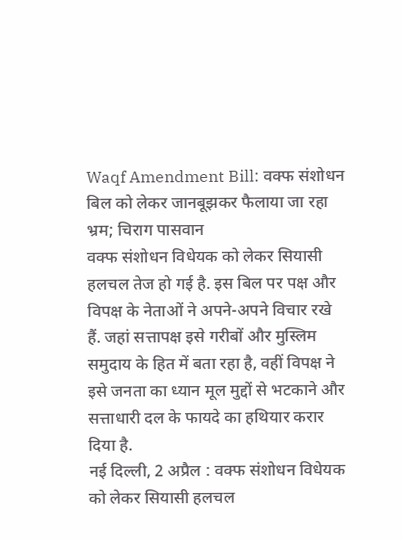Waqf Amendment Bill: वक्फ संशोधन बिल को लेकर जानबूझकर फैलाया जा रहा भ्रम; चिराग पासवान
वक्फ संशोधन विधेयक को लेकर सियासी हलचल तेज हो गई है. इस बिल पर पक्ष और विपक्ष के नेताओं ने अपने-अपने विचार रखे हैं. जहां सत्तापक्ष इसे गरीबों और मुस्लिम समुदाय के हित में बता रहा है, वहीं विपक्ष ने इसे जनता का ध्यान मूल मुद्दों से भटकाने और सत्ताधारी दल के फायदे का हथियार करार दिया है.
नई दिल्ली, 2 अप्रैल : वक्फ संशोधन विधेयक को लेकर सियासी हलचल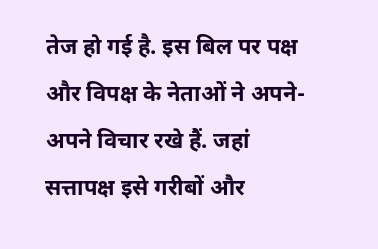तेज हो गई है. इस बिल पर पक्ष और विपक्ष के नेताओं ने अपने-अपने विचार रखे हैं. जहां सत्तापक्ष इसे गरीबों और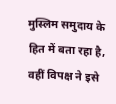मुस्लिम समुदाय के हित में बता रहा है, वहीं विपक्ष ने इसे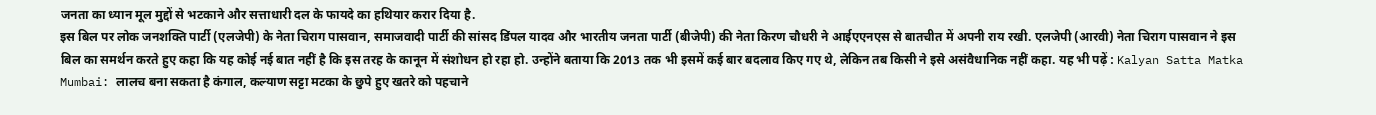जनता का ध्यान मूल मुद्दों से भटकाने और सत्ताधारी दल के फायदे का हथियार करार दिया है.
इस बिल पर लोक जनशक्ति पार्टी (एलजेपी) के नेता चिराग पासवान, समाजवादी पार्टी की सांसद डिंपल यादव और भारतीय जनता पार्टी (बीजेपी) की नेता किरण चौधरी ने आईएएनएस से बातचीत में अपनी राय रखी. एलजेपी (आरवी) नेता चिराग पासवान ने इस बिल का समर्थन करते हुए कहा कि यह कोई नई बात नहीं है कि इस तरह के कानून में संशोधन हो रहा हो. उन्होंने बताया कि 2013 तक भी इसमें कई बार बदलाव किए गए थे, लेकिन तब किसी ने इसे असंवैधानिक नहीं कहा. यह भी पढ़ें : Kalyan Satta Matka Mumbai: लालच बना सकता है कंगाल, कल्याण सट्टा मटका के छुपे हुए खतरे को पहचाने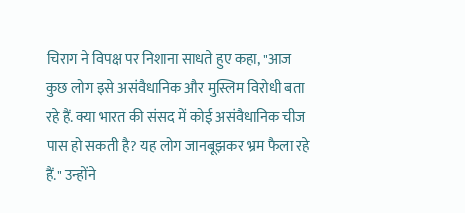चिराग ने विपक्ष पर निशाना साधते हुए कहा, "आज कुछ लोग इसे असंवैधानिक और मुस्लिम विरोधी बता रहे हैं. क्या भारत की संसद में कोई असंवैधानिक चीज पास हो सकती है? यह लोग जानबूझकर भ्रम फैला रहे हैं." उन्होंने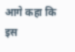आगे कहा कि इस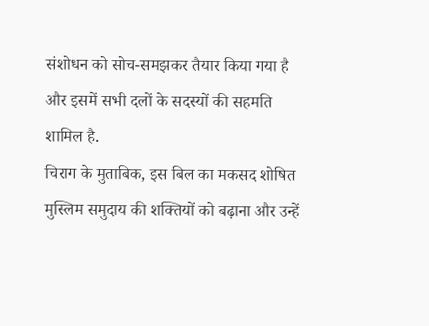संशोधन को सोच-समझकर तैयार किया गया है और इसमें सभी दलों के सदस्यों की सहमति शामिल है.
चिराग के मुताबिक, इस बिल का मकसद शोषित मुस्लिम समुदाय की शक्तियों को बढ़ाना और उन्हें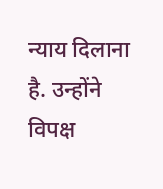न्याय दिलाना है. उन्होंने विपक्ष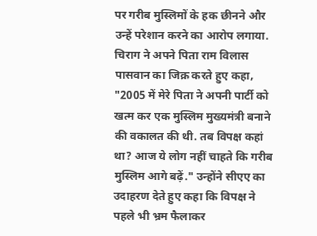पर गरीब मुस्लिमों के हक छीनने और उन्हें परेशान करने का आरोप लगाया. चिराग ने अपने पिता राम विलास पासवान का जिक्र करते हुए कहा, "2005 में मेरे पिता ने अपनी पार्टी को खत्म कर एक मुस्लिम मुख्यमंत्री बनाने की वकालत की थी. तब विपक्ष कहां था? आज ये लोग नहीं चाहते कि गरीब मुस्लिम आगे बढ़ें." उन्होंने सीएए का उदाहरण देते हुए कहा कि विपक्ष ने पहले भी भ्रम फैलाकर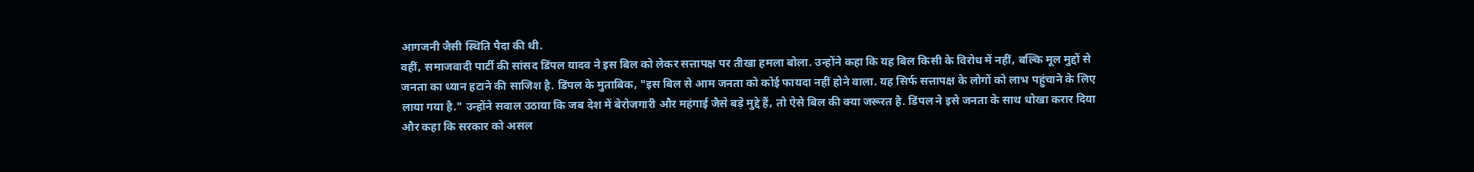आगजनी जैसी स्थिति पैदा की थी.
वहीं, समाजवादी पार्टी की सांसद डिंपल यादव ने इस बिल को लेकर सत्तापक्ष पर तीखा हमला बोला. उन्होंने कहा कि यह बिल किसी के विरोध में नहीं, बल्कि मूल मुद्दों से जनता का ध्यान हटाने की साजिश है. डिंपल के मुताबिक, "इस बिल से आम जनता को कोई फायदा नहीं होने वाला. यह सिर्फ सत्तापक्ष के लोगों को लाभ पहुंचाने के लिए लाया गया है." उन्होंने सवाल उठाया कि जब देश में बेरोजगारी और महंगाई जैसे बड़े मुद्दे हैं, तो ऐसे बिल की क्या जरूरत है. डिंपल ने इसे जनता के साथ धोखा करार दिया और कहा कि सरकार को असल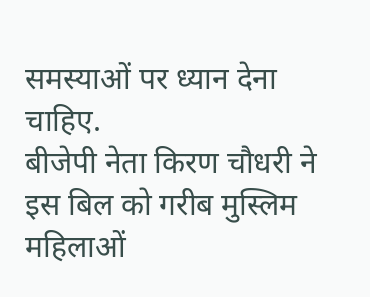समस्याओं पर ध्यान देना चाहिए.
बीजेपी नेता किरण चौधरी ने इस बिल को गरीब मुस्लिम महिलाओं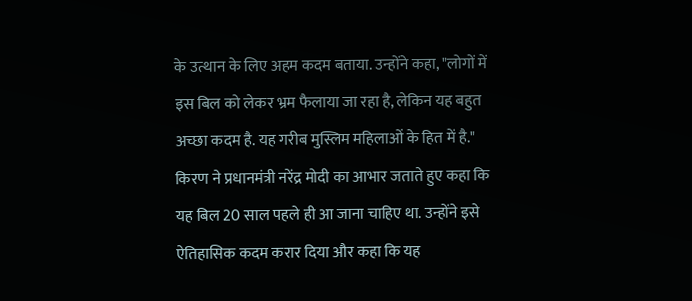के उत्थान के लिए अहम कदम बताया. उन्होंने कहा, "लोगों में इस बिल को लेकर भ्रम फैलाया जा रहा है, लेकिन यह बहुत अच्छा कदम है. यह गरीब मुस्लिम महिलाओं के हित में है." किरण ने प्रधानमंत्री नरेंद्र मोदी का आभार जताते हुए कहा कि यह बिल 20 साल पहले ही आ जाना चाहिए था. उन्होंने इसे ऐतिहासिक कदम करार दिया और कहा कि यह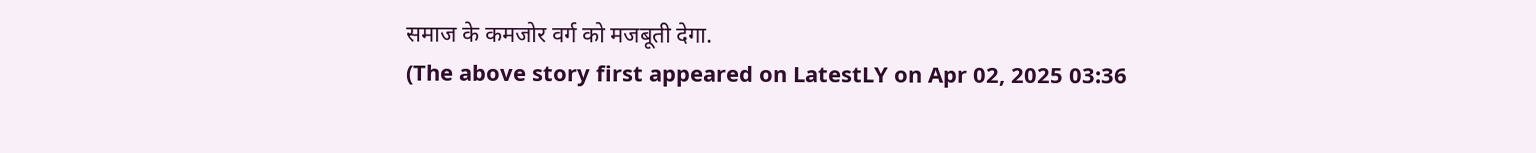समाज के कमजोर वर्ग को मजबूती देगा.
(The above story first appeared on LatestLY on Apr 02, 2025 03:36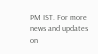PM IST. For more news and updates on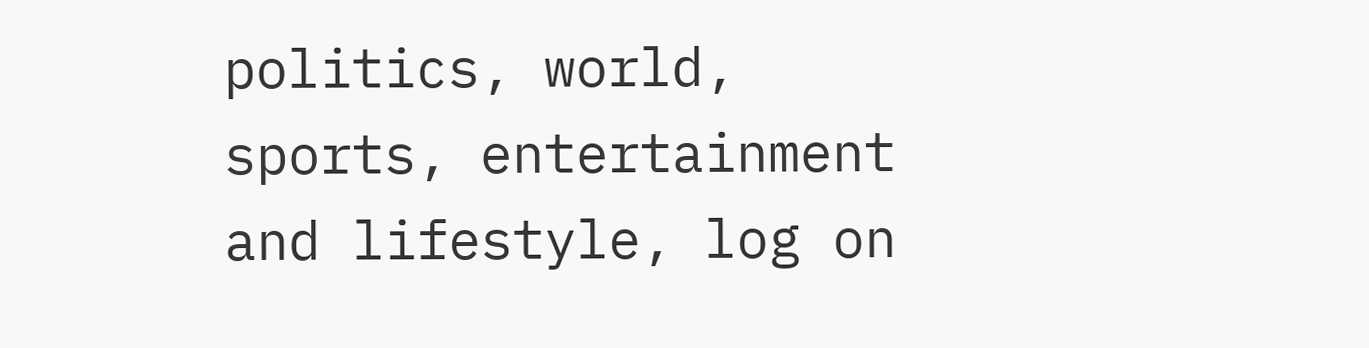politics, world, sports, entertainment and lifestyle, log on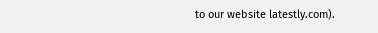to our website latestly.com).